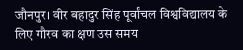जौनपुर। वीर बहादुर सिंह पूर्वांचल विश्वविद्यालय के लिए गौरव का क्षण उस समय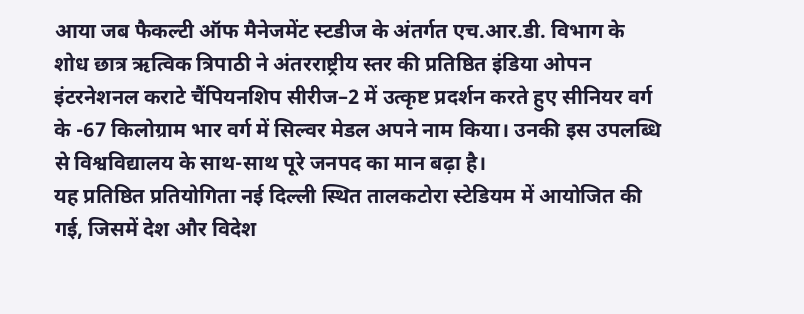आया जब फैकल्टी ऑफ मैनेजमेंट स्टडीज के अंतर्गत एच.आर.डी. विभाग के शोध छात्र ऋत्विक त्रिपाठी ने अंतरराष्ट्रीय स्तर की प्रतिष्ठित इंडिया ओपन इंटरनेशनल कराटे चैंपियनशिप सीरीज–2 में उत्कृष्ट प्रदर्शन करते हुए सीनियर वर्ग के -67 किलोग्राम भार वर्ग में सिल्वर मेडल अपने नाम किया। उनकी इस उपलब्धि से विश्वविद्यालय के साथ-साथ पूरे जनपद का मान बढ़ा है।
यह प्रतिष्ठित प्रतियोगिता नई दिल्ली स्थित तालकटोरा स्टेडियम में आयोजित की गई, जिसमें देश और विदेश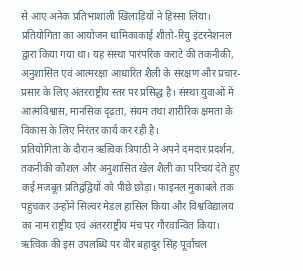से आए अनेक प्रतिभाशाली खिलाड़ियों ने हिस्सा लिया। प्रतियोगिता का आयोजन धामिकाकाई शीतो-रियु इंटरनेशनल द्वारा किया गया था। यह संस्था पारंपरिक कराटे की तकनीकी, अनुशासित एवं आत्मरक्षा आधारित शैली के संरक्षण और प्रचार-प्रसार के लिए अंतरराष्ट्रीय स्तर पर प्रसिद्ध है। संस्था युवाओं में आत्मविश्वास, मानसिक दृढ़ता, संयम तथा शारीरिक क्षमता के विकास के लिए निरंतर कार्य कर रही है।
प्रतियोगिता के दौरान ऋत्विक त्रिपाठी ने अपने दमदार प्रदर्शन, तकनीकी कौशल और अनुशासित खेल शैली का परिचय देते हुए कई मजबूत प्रतिद्वंद्वियों को पीछे छोड़ा। फाइनल मुकाबले तक पहुंचकर उन्होंने सिल्वर मेडल हासिल किया और विश्वविद्यालय का नाम राष्ट्रीय एवं अंतरराष्ट्रीय मंच पर गौरवान्वित किया।
ऋत्विक की इस उपलब्धि पर वीर बहादुर सिंह पूर्वांचल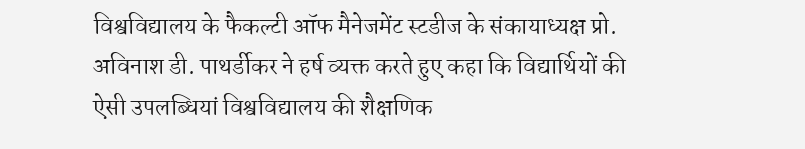विश्वविद्यालय के फैकल्टी ऑफ मैनेजमेंट स्टडीज के संकायाध्यक्ष प्रो. अविनाश डी. पाथर्डीकर ने हर्ष व्यक्त करते हुए कहा कि विद्यार्थियों की ऐसी उपलब्धियां विश्वविद्यालय की शैक्षणिक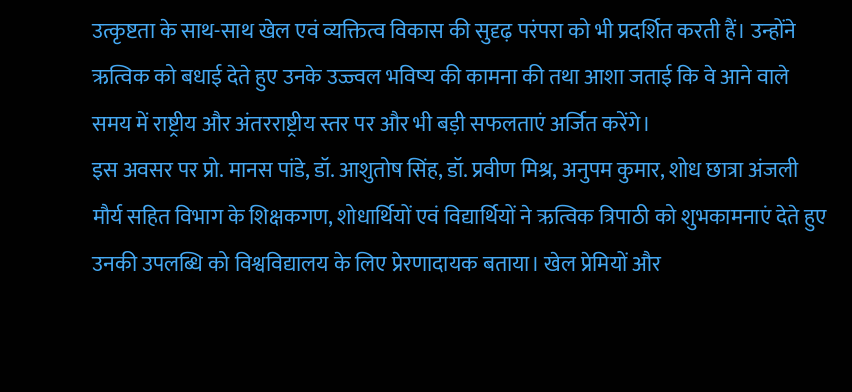उत्कृष्टता के साथ-साथ खेल एवं व्यक्तित्व विकास की सुदृढ़ परंपरा को भी प्रदर्शित करती हैं। उन्होंने ऋत्विक को बधाई देते हुए उनके उज्ज्वल भविष्य की कामना की तथा आशा जताई कि वे आने वाले समय में राष्ट्रीय और अंतरराष्ट्रीय स्तर पर और भी बड़ी सफलताएं अर्जित करेंगे।
इस अवसर पर प्रो. मानस पांडे, डॉ. आशुतोष सिंह, डॉ. प्रवीण मिश्र, अनुपम कुमार, शोध छात्रा अंजली मौर्य सहित विभाग के शिक्षकगण, शोधार्थियों एवं विद्यार्थियों ने ऋत्विक त्रिपाठी को शुभकामनाएं देते हुए उनकी उपलब्धि को विश्वविद्यालय के लिए प्रेरणादायक बताया। खेल प्रेमियों और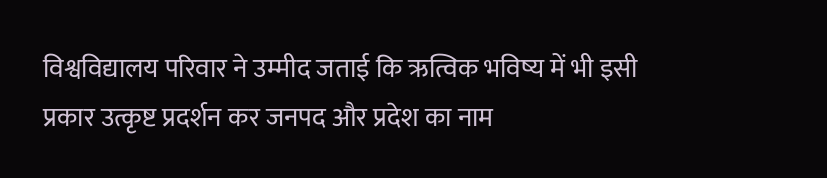विश्वविद्यालय परिवार ने उम्मीद जताई कि ऋत्विक भविष्य में भी इसी प्रकार उत्कृष्ट प्रदर्शन कर जनपद और प्रदेश का नाम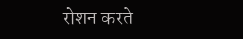रोशन करते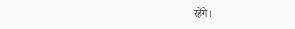रहेंगे।